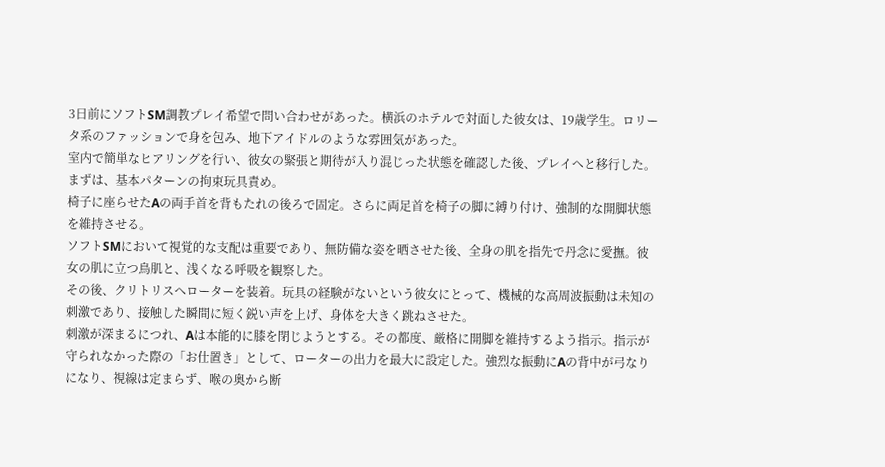3日前にソフトSM調教プレイ希望で問い合わせがあった。横浜のホテルで対面した彼女は、19歳学生。ロリータ系のファッションで身を包み、地下アイドルのような雰囲気があった。
室内で簡単なヒアリングを行い、彼女の緊張と期待が入り混じった状態を確認した後、プレイへと移行した。
まずは、基本パターンの拘束玩具責め。
椅子に座らせたAの両手首を背もたれの後ろで固定。さらに両足首を椅子の脚に縛り付け、強制的な開脚状態を維持させる。
ソフトSMにおいて視覚的な支配は重要であり、無防備な姿を晒させた後、全身の肌を指先で丹念に愛撫。彼女の肌に立つ鳥肌と、浅くなる呼吸を観察した。
その後、クリトリスへローターを装着。玩具の経験がないという彼女にとって、機械的な高周波振動は未知の刺激であり、接触した瞬間に短く鋭い声を上げ、身体を大きく跳ねさせた。
刺激が深まるにつれ、Aは本能的に膝を閉じようとする。その都度、厳格に開脚を維持するよう指示。指示が守られなかった際の「お仕置き」として、ローターの出力を最大に設定した。強烈な振動にAの背中が弓なりになり、視線は定まらず、喉の奥から断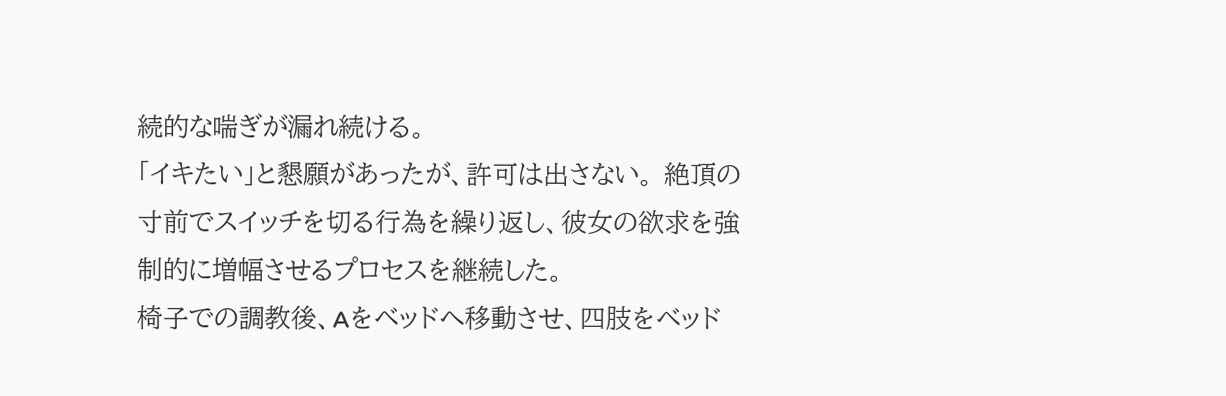続的な喘ぎが漏れ続ける。
「イキたい」と懇願があったが、許可は出さない。 絶頂の寸前でスイッチを切る行為を繰り返し、彼女の欲求を強制的に増幅させるプロセスを継続した。
椅子での調教後、Aをベッドへ移動させ、四肢をベッド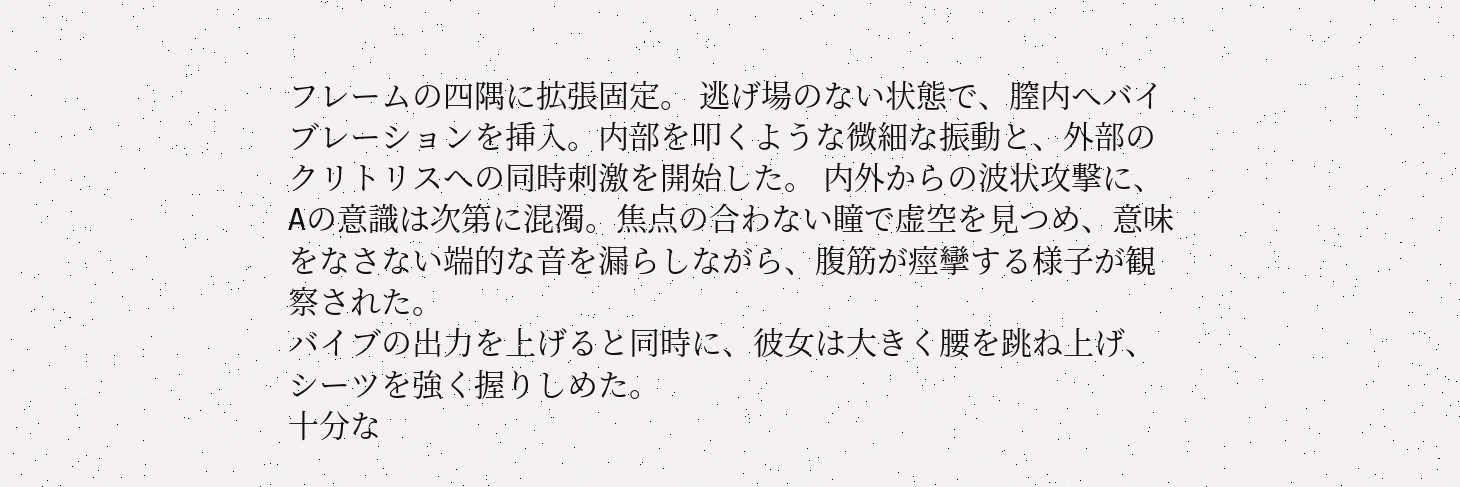フレームの四隅に拡張固定。 逃げ場のない状態で、膣内へバイブレーションを挿入。内部を叩くような微細な振動と、外部のクリトリスへの同時刺激を開始した。 内外からの波状攻撃に、Aの意識は次第に混濁。焦点の合わない瞳で虚空を見つめ、意味をなさない端的な音を漏らしながら、腹筋が痙攣する様子が観察された。
バイブの出力を上げると同時に、彼女は大きく腰を跳ね上げ、シーツを強く握りしめた。
十分な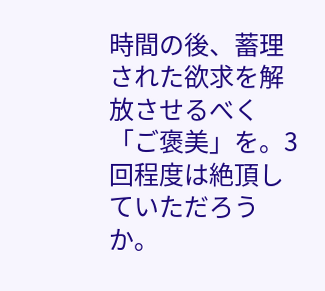時間の後、蓄理された欲求を解放させるべく「ご褒美」を。3回程度は絶頂していただろうか。